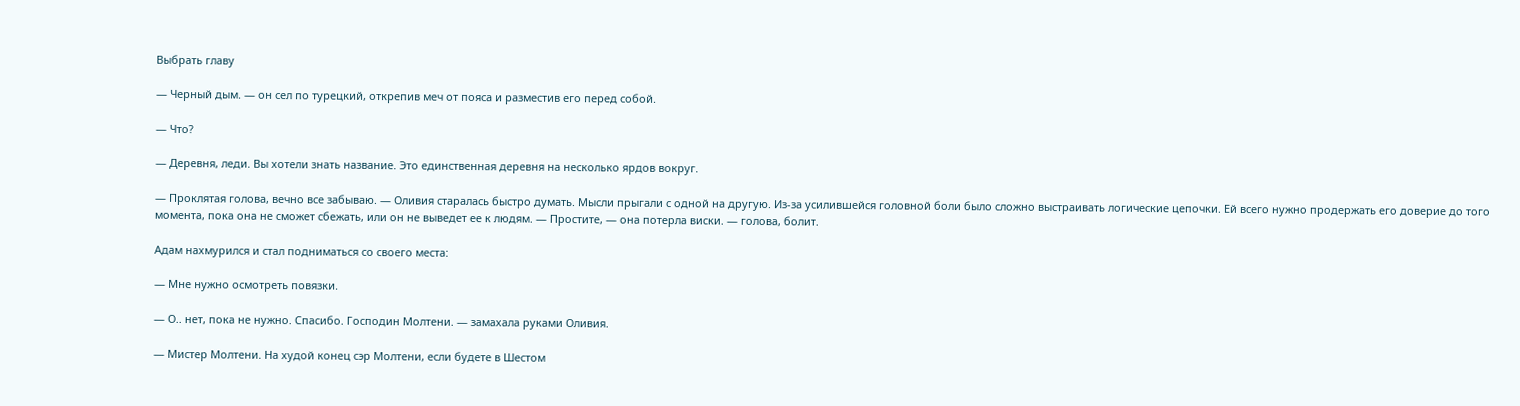Выбрать главу

— Черный дым. — он сел по турецкий, открепив меч от пояса и разместив его перед собой.

— Что?

— Деревня, леди. Вы хотели знать название. Это единственная деревня на несколько ярдов вокруг.

— Проклятая голова, вечно все забываю. — Оливия старалась быстро думать. Мысли прыгали с одной на другую. Из-за усилившейся головной боли было сложно выстраивать логические цепочки. Ей всего нужно продержать его доверие до того момента, пока она не сможет сбежать, или он не выведет ее к людям. — Простите, — она потерла виски. — голова, болит.

Адам нахмурился и стал подниматься со своего места:

— Мне нужно осмотреть повязки.

— О.. нет, пока не нужно. Спасибо. Господин Молтени. — замахала руками Оливия.

— Мистер Молтени. На худой конец сэр Молтени, если будете в Шестом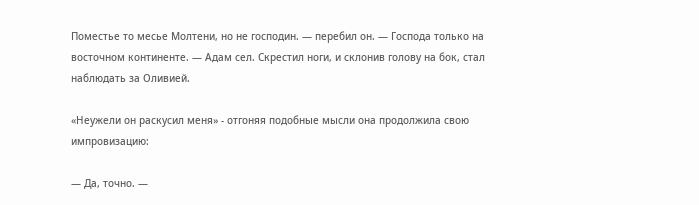Поместье то месье Молтени, но не господин. — перебил он. — Господа только на восточном континенте. — Адам сел. Скрестил ноги, и склонив голову на бок, стал наблюдать за Оливией.

«Неужели он раскусил меня» - отгоняя подобные мысли она продолжила свою импровизацию:

— Да, точно. —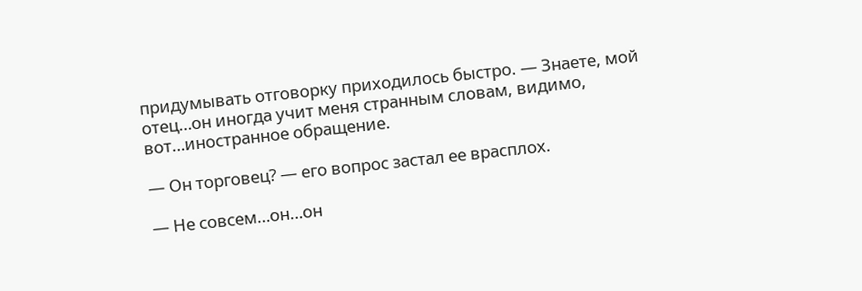придумывать отговорку приходилось быстро. — Знаете, мой отец…он иногда учит меня странным словам, видимо, вот…иностранное обращение.

— Он торговец? — его вопрос застал ее врасплох.

— Не совсем…он…он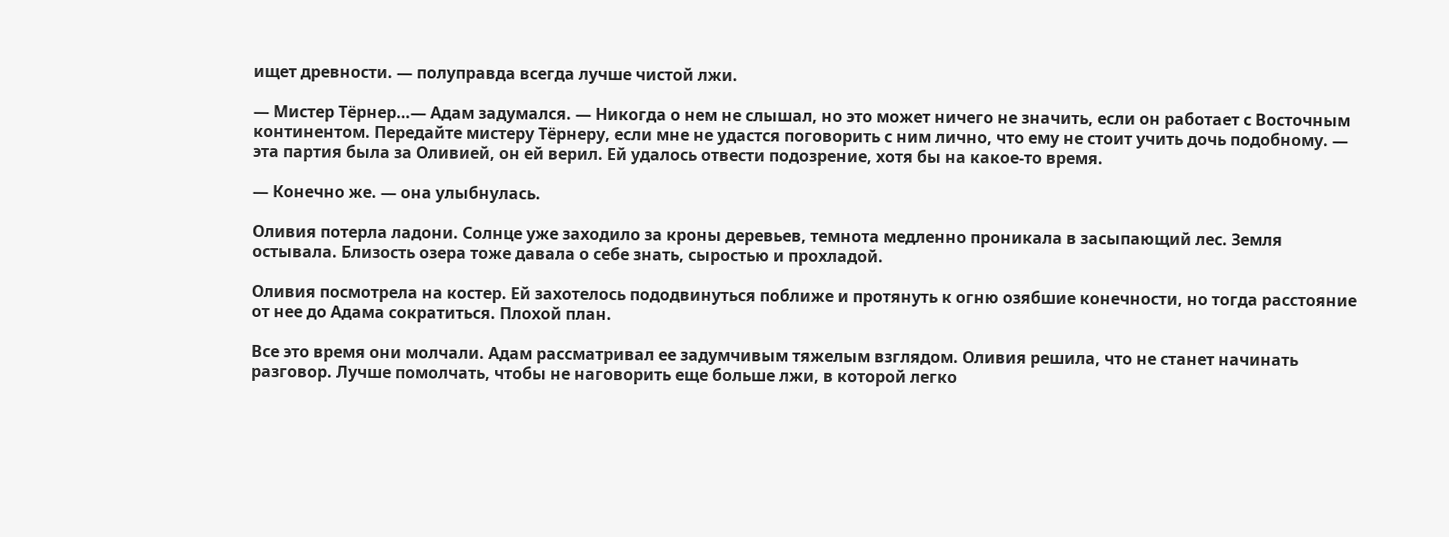ищет древности. — полуправда всегда лучше чистой лжи.

— Мистер Тёрнер…— Адам задумался. — Никогда о нем не слышал, но это может ничего не значить, если он работает с Восточным континентом. Передайте мистеру Тёрнеру, если мне не удастся поговорить с ним лично, что ему не стоит учить дочь подобному. — эта партия была за Оливией, он ей верил. Ей удалось отвести подозрение, хотя бы на какое-то время.

— Конечно же. — она улыбнулась.

Оливия потерла ладони. Солнце уже заходило за кроны деревьев, темнота медленно проникала в засыпающий лес. Земля остывала. Близость озера тоже давала о себе знать, сыростью и прохладой.

Оливия посмотрела на костер. Ей захотелось пододвинуться поближе и протянуть к огню озябшие конечности, но тогда расстояние от нее до Адама сократиться. Плохой план.

Все это время они молчали. Адам рассматривал ее задумчивым тяжелым взглядом. Оливия решила, что не станет начинать разговор. Лучше помолчать, чтобы не наговорить еще больше лжи, в которой легко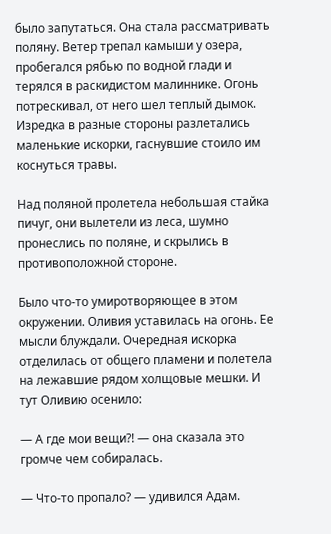было запутаться. Она стала рассматривать поляну. Ветер трепал камыши у озера, пробегался рябью по водной глади и терялся в раскидистом малиннике. Огонь потрескивал, от него шел теплый дымок. Изредка в разные стороны разлетались маленькие искорки, гаснувшие стоило им коснуться травы.

Над поляной пролетела небольшая стайка пичуг, они вылетели из леса, шумно пронеслись по поляне, и скрылись в противоположной стороне.

Было что-то умиротворяющее в этом окружении. Оливия уставилась на огонь. Ее мысли блуждали. Очередная искорка отделилась от общего пламени и полетела на лежавшие рядом холщовые мешки. И тут Оливию осенило:

— А где мои вещи?! — она сказала это громче чем собиралась.

— Что-то пропало? — удивился Адам.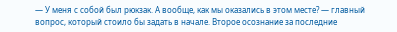— У меня с собой был рюкзак. А вообще, как мы оказались в этом месте? — главный вопрос, который стоило бы задать в начале. Второе осознание за последние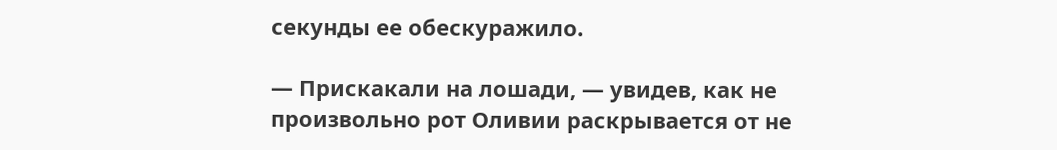секунды ее обескуражило.

— Прискакали на лошади, — увидев, как не произвольно рот Оливии раскрывается от не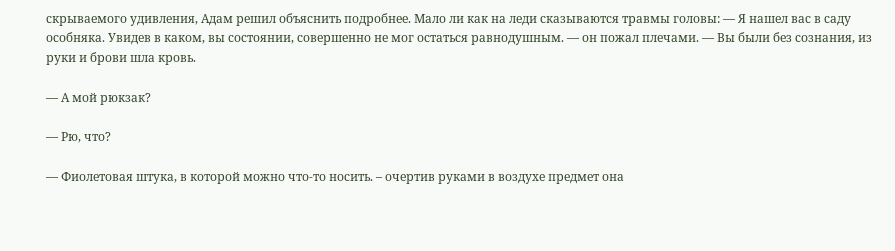скрываемого удивления, Адам решил объяснить подробнее. Мало ли как на леди сказываются травмы головы: — Я нашел вас в саду особняка. Увидев в каком, вы состоянии, совершенно не мог остаться равнодушным. — он пожал плечами. — Вы были без сознания, из руки и брови шла кровь.

— А мой рюкзак?

— Рю, что?

— Фиолетовая штука, в которой можно что-то носить. – очертив руками в воздухе предмет она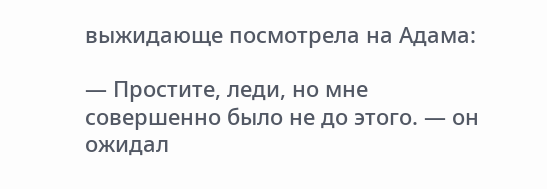выжидающе посмотрела на Адама:

— Простите, леди, но мне совершенно было не до этого. — он ожидал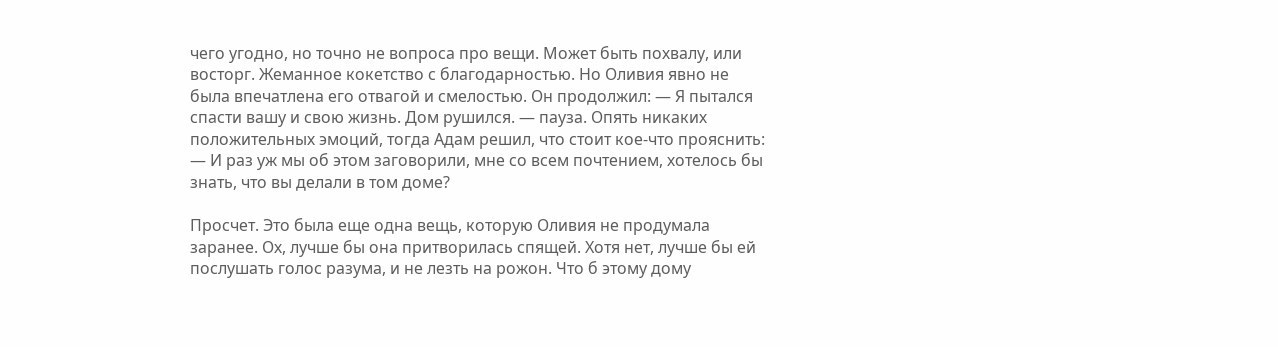чего угодно, но точно не вопроса про вещи. Может быть похвалу, или восторг. Жеманное кокетство с благодарностью. Но Оливия явно не была впечатлена его отвагой и смелостью. Он продолжил: — Я пытался спасти вашу и свою жизнь. Дом рушился. — пауза. Опять никаких положительных эмоций, тогда Адам решил, что стоит кое-что прояснить: — И раз уж мы об этом заговорили, мне со всем почтением, хотелось бы знать, что вы делали в том доме?

Просчет. Это была еще одна вещь, которую Оливия не продумала заранее. Ох, лучше бы она притворилась спящей. Хотя нет, лучше бы ей послушать голос разума, и не лезть на рожон. Что б этому дому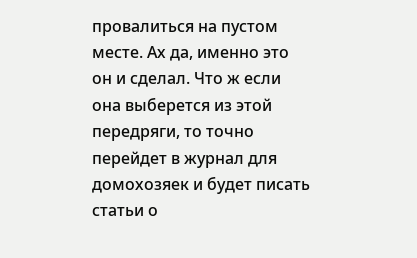провалиться на пустом месте. Ах да, именно это он и сделал. Что ж если она выберется из этой передряги, то точно перейдет в журнал для домохозяек и будет писать статьи о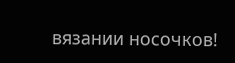вязании носочков!